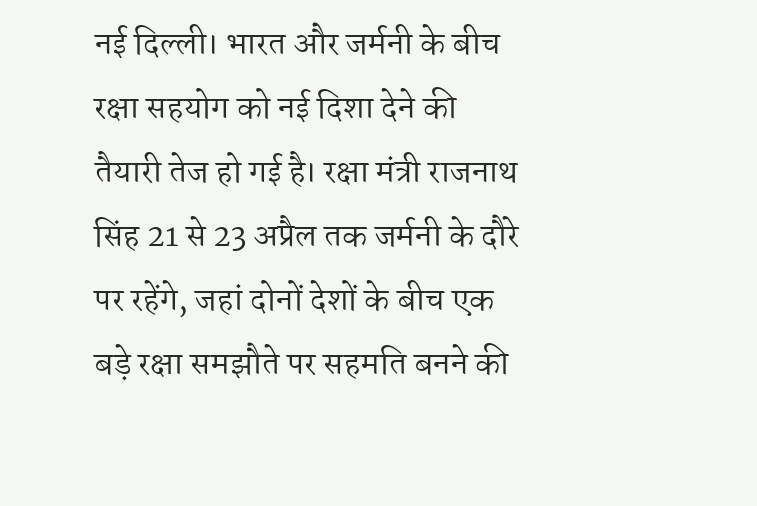नई दिल्ली। भारत और जर्मनी के बीच रक्षा सहयोग को नई दिशा देने की तैयारी तेज हो गई है। रक्षा मंत्री राजनाथ सिंह 21 से 23 अप्रैल तक जर्मनी के दौरे पर रहेंगे, जहां दोनों देशों के बीच एक बड़े रक्षा समझौते पर सहमति बनने की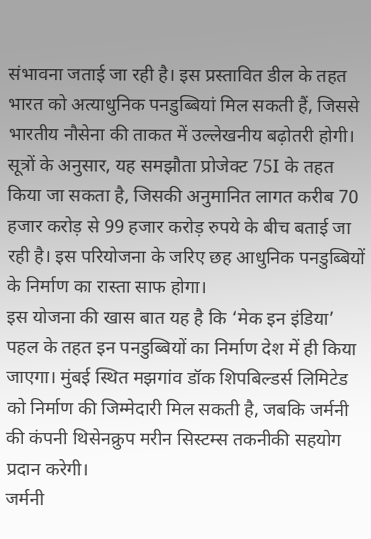संभावना जताई जा रही है। इस प्रस्तावित डील के तहत भारत को अत्याधुनिक पनडुब्बियां मिल सकती हैं, जिससे भारतीय नौसेना की ताकत में उल्लेखनीय बढ़ोतरी होगी।
सूत्रों के अनुसार, यह समझौता प्रोजेक्ट 75I के तहत किया जा सकता है, जिसकी अनुमानित लागत करीब 70 हजार करोड़ से 99 हजार करोड़ रुपये के बीच बताई जा रही है। इस परियोजना के जरिए छह आधुनिक पनडुब्बियों के निर्माण का रास्ता साफ होगा।
इस योजना की खास बात यह है कि ‘मेक इन इंडिया’ पहल के तहत इन पनडुब्बियों का निर्माण देश में ही किया जाएगा। मुंबई स्थित मझगांव डॉक शिपबिल्डर्स लिमिटेड को निर्माण की जिम्मेदारी मिल सकती है, जबकि जर्मनी की कंपनी थिसेनक्रुप मरीन सिस्टम्स तकनीकी सहयोग प्रदान करेगी।
जर्मनी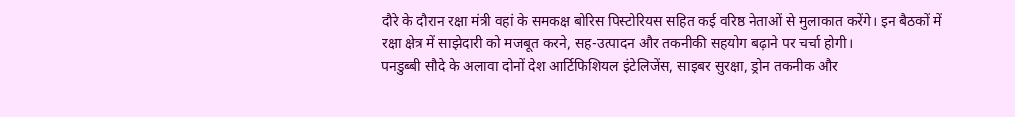दौरे के दौरान रक्षा मंत्री वहां के समकक्ष बोरिस पिस्टोरियस सहित कई वरिष्ठ नेताओं से मुलाकात करेंगे। इन बैठकों में रक्षा क्षेत्र में साझेदारी को मजबूत करने, सह-उत्पादन और तकनीकी सहयोग बढ़ाने पर चर्चा होगी।
पनडुब्बी सौदे के अलावा दोनों देश आर्टिफिशियल इंटेलिजेंस, साइबर सुरक्षा, ड्रोन तकनीक और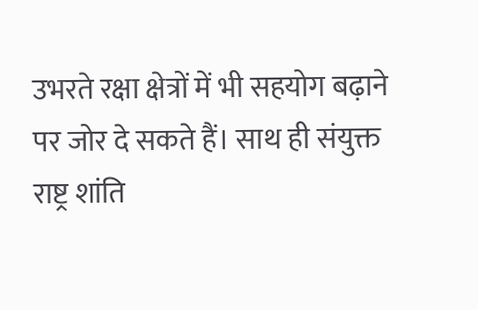उभरते रक्षा क्षेत्रों में भी सहयोग बढ़ाने पर जोर दे सकते हैं। साथ ही संयुक्त राष्ट्र शांति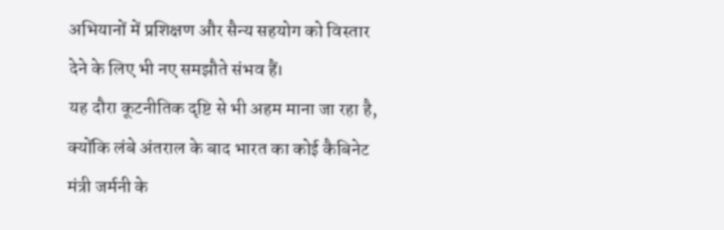अभियानों में प्रशिक्षण और सैन्य सहयोग को विस्तार देने के लिए भी नए समझौते संभव हैं।
यह दौरा कूटनीतिक दृष्टि से भी अहम माना जा रहा है, क्योंकि लंबे अंतराल के बाद भारत का कोई कैबिनेट मंत्री जर्मनी के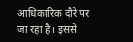आधिकारिक दौरे पर जा रहा है। इससे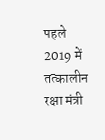पहले 2019 में तत्कालीन रक्षा मंत्री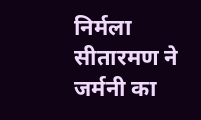निर्मला सीतारमण ने जर्मनी का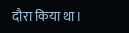दौरा किया था।